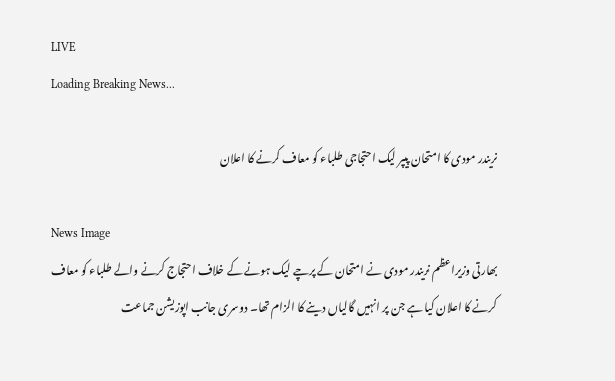LIVE
Loading Breaking News...

نریندر مودی کا امتحان پیپر لیک احتجاجی طلباء کو معاف کرنے کا اعلان

News Image
بھارتی وزیراعظم نریندر مودی نے امتحان کے پرچے لیک ہونے کے خلاف احتجاج کرنے والے طلباء کو معاف کرنے کا اعلان کیا ہے جن پر انہیں گالیاں دینے کا الزام تھا۔ دوسری جانب اپوزیشن جماعت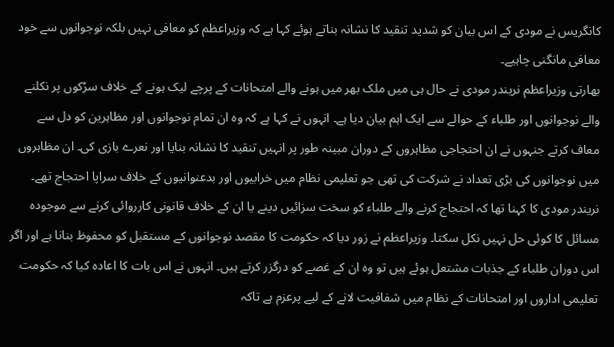کانگریس نے مودی کے اس بیان کو شدید تنقید کا نشانہ بناتے ہوئے کہا ہے کہ وزیراعظم کو معافی نہیں بلکہ نوجوانوں سے خود معافی مانگنی چاہیے۔
بھارتی وزیراعظم نریندر مودی نے حال ہی میں ملک بھر میں ہونے والے امتحانات کے پرچے لیک ہونے کے خلاف سڑکوں پر نکلنے والے نوجوانوں اور طلباء کے حوالے سے ایک اہم بیان دیا ہے۔ انہوں نے کہا ہے کہ وہ ان تمام نوجوانوں اور مظاہرین کو دل سے معاف کرتے جنہوں نے ان احتجاجی مظاہروں کے دوران مبینہ طور پر انہیں تنقید کا نشانہ بنایا اور نعرے بازی کی۔ ان مظاہروں میں نوجوانوں کی بڑی تعداد نے شرکت کی تھی جو تعلیمی نظام میں خرابیوں اور بدعنوانیوں کے خلاف سراپا احتجاج تھے۔ نریندر مودی کا کہنا تھا کہ احتجاج کرنے والے طلباء کو سخت سزائیں دینے یا ان کے خلاف قانونی کارروائی کرنے سے موجودہ مسائل کا کوئی حل نہیں نکل سکتا۔ وزیراعظم نے زور دیا کہ حکومت کا مقصد نوجوانوں کے مستقبل کو محفوظ بنانا ہے اور اگر اس دوران طلباء کے جذبات مشتعل ہوئے ہیں تو وہ ان کے غصے کو درگزر کرتے ہیں۔ انہوں نے اس بات کا اعادہ کیا کہ حکومت تعلیمی اداروں اور امتحانات کے نظام میں شفافیت لانے کے لیے پرعزم ہے تاکہ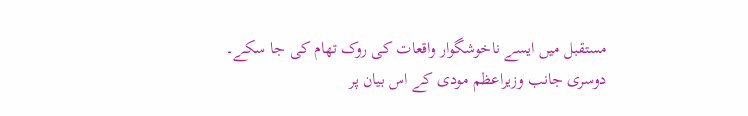مستقبل میں ایسے ناخوشگوار واقعات کی روک تھام کی جا سکے۔ دوسری جانب وزیراعظم مودی کے اس بیان پر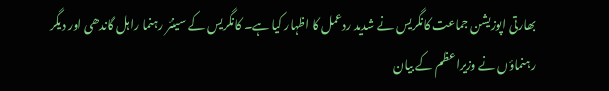بھارتی اپوزیشن جماعت کانگریس نے شدید ردعمل کا اظہار کیا ہے۔ کانگریس کے سینئر رہنما راہل گاندھی اور دیگر رہنماؤں نے وزیراعظم کے بیان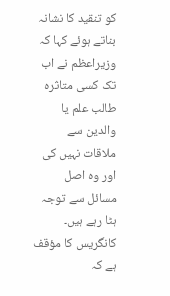کو تنقید کا نشانہ بناتے ہوئے کہا کہ وزیراعظم نے اب تک کسی متاثرہ طالب علم یا والدین سے ملاقات نہیں کی اور وہ اصل مسائل سے توجہ ہٹا رہے ہیں۔ کانگریس کا مؤقف ہے کہ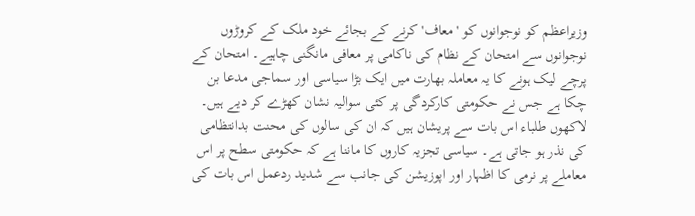وزیراعظم کو نوجوانوں کو 'معاف' کرنے کے بجائے خود ملک کے کروڑوں نوجوانوں سے امتحان کے نظام کی ناکامی پر معافی مانگنی چاہیے۔ امتحان کے پرچے لیک ہونے کا یہ معاملہ بھارت میں ایک بڑا سیاسی اور سماجی مدعا بن چکا ہے جس نے حکومتی کارکردگی پر کئی سوالیہ نشان کھڑے کر دیے ہیں۔ لاکھوں طلباء اس بات سے پریشان ہیں کہ ان کی سالوں کی محنت بدانتظامی کی نذر ہو جاتی ہے۔ سیاسی تجزیہ کاروں کا ماننا ہے کہ حکومتی سطح پر اس معاملے پر نرمی کا اظہار اور اپوزیشن کی جانب سے شدید ردعمل اس بات کی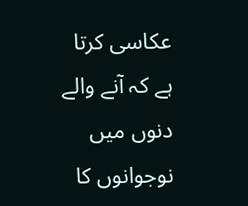عکاسی کرتا ہے کہ آنے والے دنوں میں نوجوانوں کا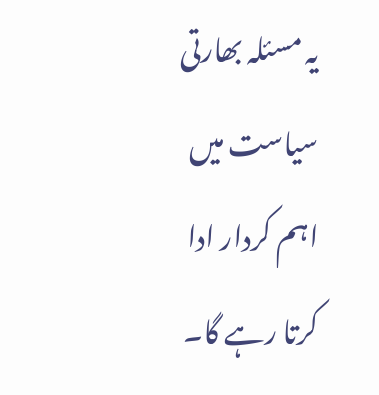یہ مسئلہ بھارتی سیاست میں اہم کردار ادا کرتا رہے گا۔